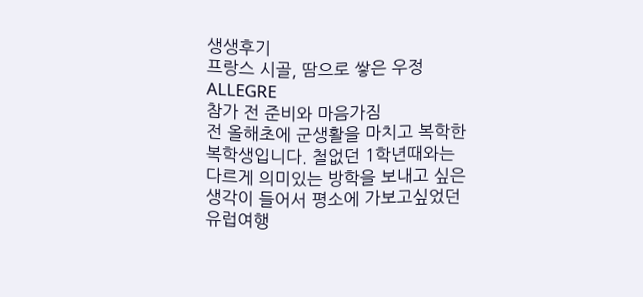생생후기
프랑스 시골, 땀으로 쌓은 우정
ALLEGRE
참가 전 준비와 마음가짐
전 올해초에 군생활을 마치고 복학한 복학생입니다. 철없던 1학년때와는 다르게 의미있는 방학을 보내고 싶은 생각이 들어서 평소에 가보고싶었던 유럽여행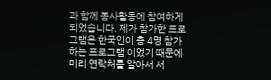과 함께 봉사활동에 참여하게 되었습니다. 제가 참가한 프로그램은 한국인이 총 4명 참가하는 프로그램 이었기 때문에 미리 연락처를 알아서 서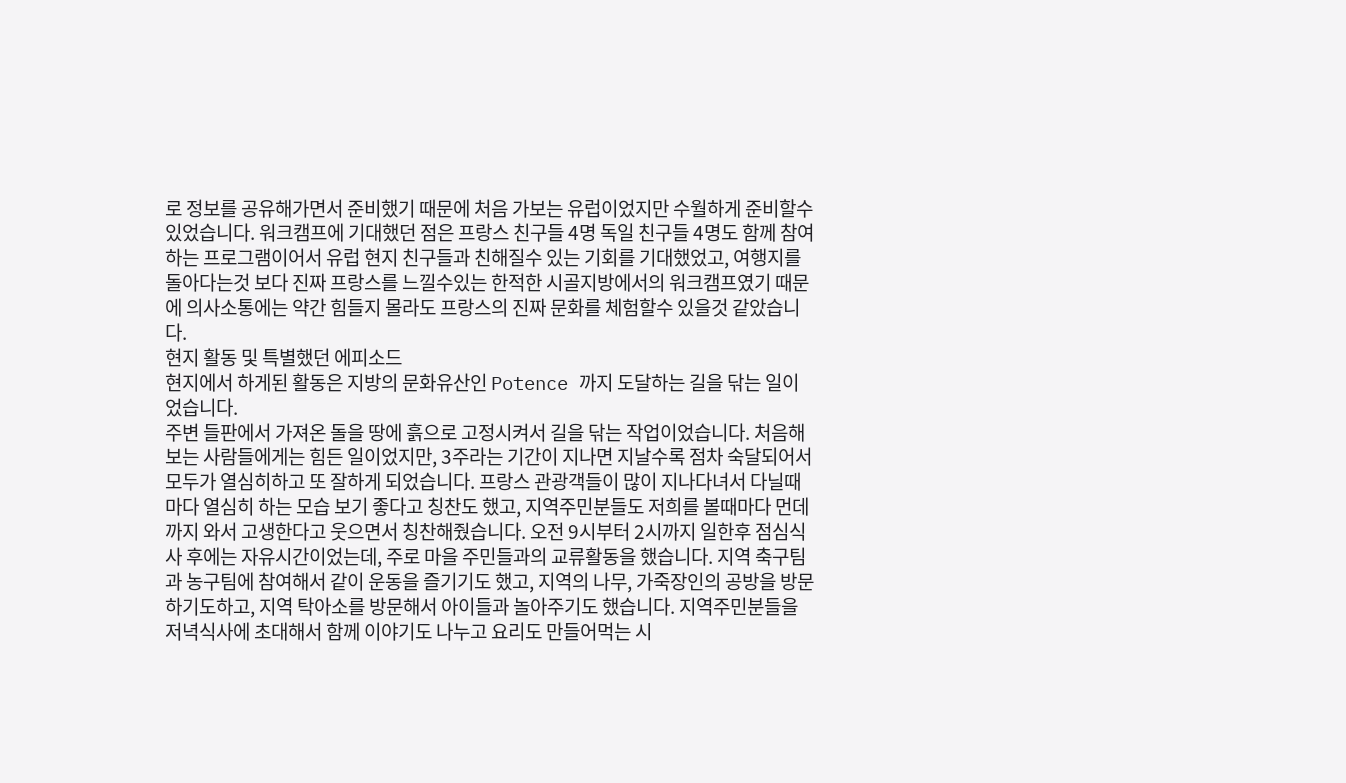로 정보를 공유해가면서 준비했기 때문에 처음 가보는 유럽이었지만 수월하게 준비할수 있었습니다. 워크캠프에 기대했던 점은 프랑스 친구들 4명 독일 친구들 4명도 함께 참여하는 프로그램이어서 유럽 현지 친구들과 친해질수 있는 기회를 기대했었고, 여행지를 돌아다는것 보다 진짜 프랑스를 느낄수있는 한적한 시골지방에서의 워크캠프였기 때문에 의사소통에는 약간 힘들지 몰라도 프랑스의 진짜 문화를 체험할수 있을것 같았습니다.
현지 활동 및 특별했던 에피소드
현지에서 하게된 활동은 지방의 문화유산인 Potence 까지 도달하는 길을 닦는 일이었습니다.
주변 들판에서 가져온 돌을 땅에 흙으로 고정시켜서 길을 닦는 작업이었습니다. 처음해보는 사람들에게는 힘든 일이었지만, 3주라는 기간이 지나면 지날수록 점차 숙달되어서 모두가 열심히하고 또 잘하게 되었습니다. 프랑스 관광객들이 많이 지나다녀서 다닐때마다 열심히 하는 모습 보기 좋다고 칭찬도 했고, 지역주민분들도 저희를 볼때마다 먼데까지 와서 고생한다고 웃으면서 칭찬해줬습니다. 오전 9시부터 2시까지 일한후 점심식사 후에는 자유시간이었는데, 주로 마을 주민들과의 교류활동을 했습니다. 지역 축구팀과 농구팀에 참여해서 같이 운동을 즐기기도 했고, 지역의 나무, 가죽장인의 공방을 방문하기도하고, 지역 탁아소를 방문해서 아이들과 놀아주기도 했습니다. 지역주민분들을 저녁식사에 초대해서 함께 이야기도 나누고 요리도 만들어먹는 시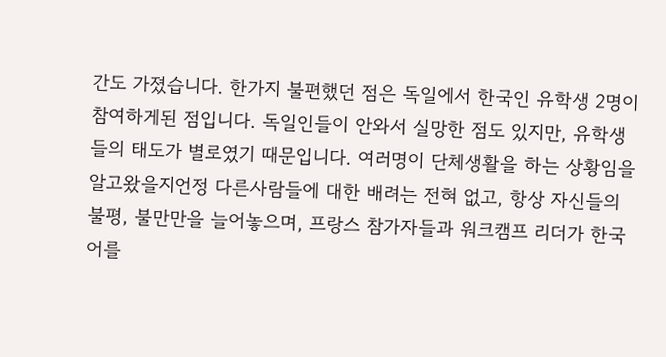간도 가졌습니다. 한가지 불편했던 점은 독일에서 한국인 유학생 2명이 참여하게된 점입니다. 독일인들이 안와서 실망한 점도 있지만, 유학생들의 태도가 별로였기 때문입니다. 여러명이 단체생활을 하는 상황임을 알고왔을지언정 다른사람들에 대한 배려는 전혀 없고, 항상 자신들의 불평, 불만만을 늘어놓으며, 프랑스 참가자들과 워크캠프 리더가 한국어를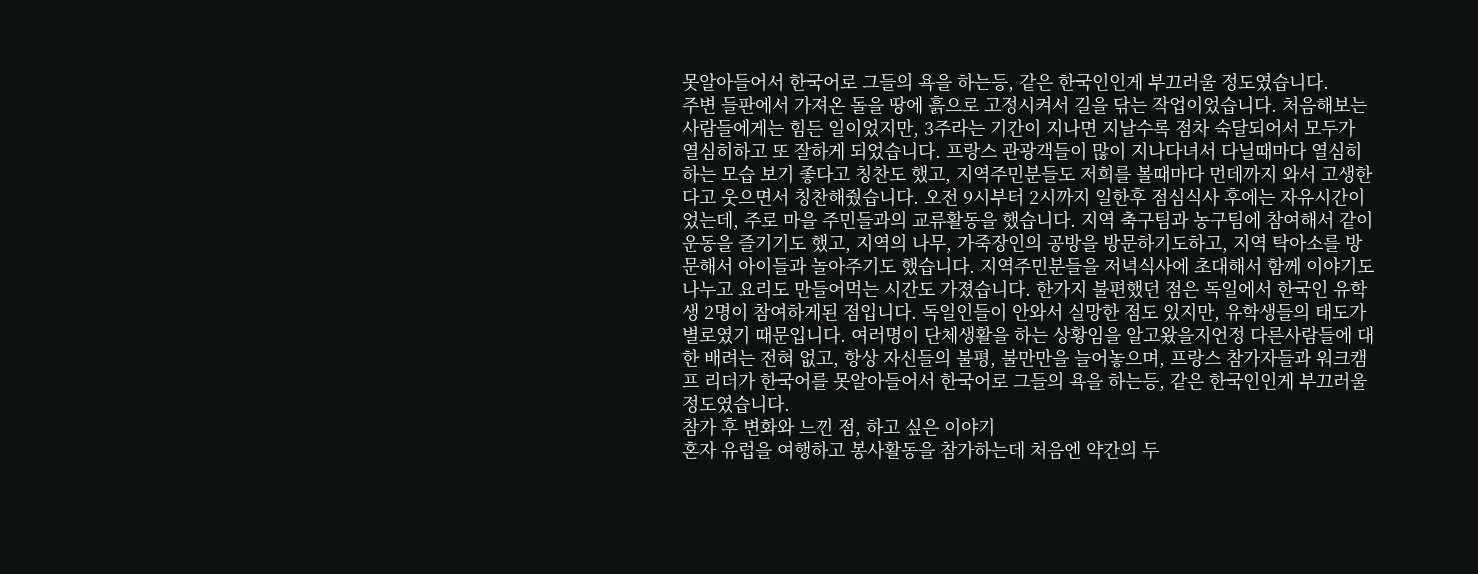못알아들어서 한국어로 그들의 욕을 하는등, 같은 한국인인게 부끄러울 정도였습니다.
주변 들판에서 가져온 돌을 땅에 흙으로 고정시켜서 길을 닦는 작업이었습니다. 처음해보는 사람들에게는 힘든 일이었지만, 3주라는 기간이 지나면 지날수록 점차 숙달되어서 모두가 열심히하고 또 잘하게 되었습니다. 프랑스 관광객들이 많이 지나다녀서 다닐때마다 열심히 하는 모습 보기 좋다고 칭찬도 했고, 지역주민분들도 저희를 볼때마다 먼데까지 와서 고생한다고 웃으면서 칭찬해줬습니다. 오전 9시부터 2시까지 일한후 점심식사 후에는 자유시간이었는데, 주로 마을 주민들과의 교류활동을 했습니다. 지역 축구팀과 농구팀에 참여해서 같이 운동을 즐기기도 했고, 지역의 나무, 가죽장인의 공방을 방문하기도하고, 지역 탁아소를 방문해서 아이들과 놀아주기도 했습니다. 지역주민분들을 저녁식사에 초대해서 함께 이야기도 나누고 요리도 만들어먹는 시간도 가졌습니다. 한가지 불편했던 점은 독일에서 한국인 유학생 2명이 참여하게된 점입니다. 독일인들이 안와서 실망한 점도 있지만, 유학생들의 태도가 별로였기 때문입니다. 여러명이 단체생활을 하는 상황임을 알고왔을지언정 다른사람들에 대한 배려는 전혀 없고, 항상 자신들의 불평, 불만만을 늘어놓으며, 프랑스 참가자들과 워크캠프 리더가 한국어를 못알아들어서 한국어로 그들의 욕을 하는등, 같은 한국인인게 부끄러울 정도였습니다.
참가 후 변화와 느낀 점, 하고 싶은 이야기
혼자 유럽을 여행하고 봉사활동을 참가하는데 처음엔 약간의 두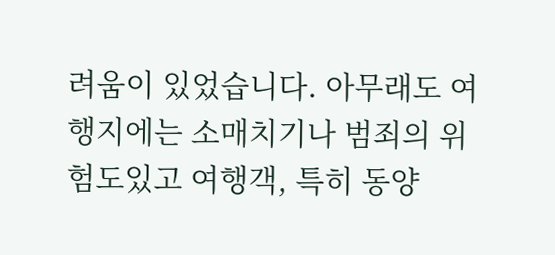려움이 있었습니다. 아무래도 여행지에는 소매치기나 범죄의 위험도있고 여행객, 특히 동양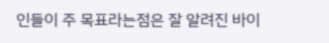인들이 주 목표라는점은 잘 알려진 바이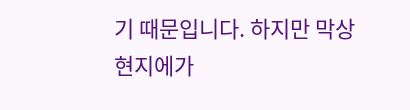기 때문입니다. 하지만 막상 현지에가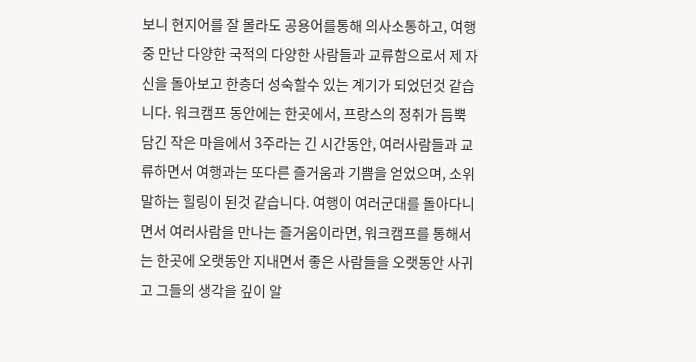보니 현지어를 잘 몰라도 공용어를통해 의사소통하고, 여행중 만난 다양한 국적의 다양한 사람들과 교류함으로서 제 자신을 돌아보고 한층더 성숙할수 있는 계기가 되었던것 같습니다. 워크캠프 동안에는 한곳에서, 프랑스의 정취가 듬뿍 담긴 작은 마을에서 3주라는 긴 시간동안, 여러사람들과 교류하면서 여행과는 또다른 즐거움과 기쁨을 얻었으며, 소위말하는 힐링이 된것 같습니다. 여행이 여러군대를 돌아다니면서 여러사람을 만나는 즐거움이라면, 워크캠프를 통해서는 한곳에 오랫동안 지내면서 좋은 사람들을 오랫동안 사귀고 그들의 생각을 깊이 알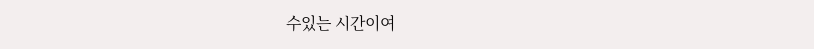수있는 시간이여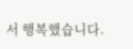서 행복했습니다.